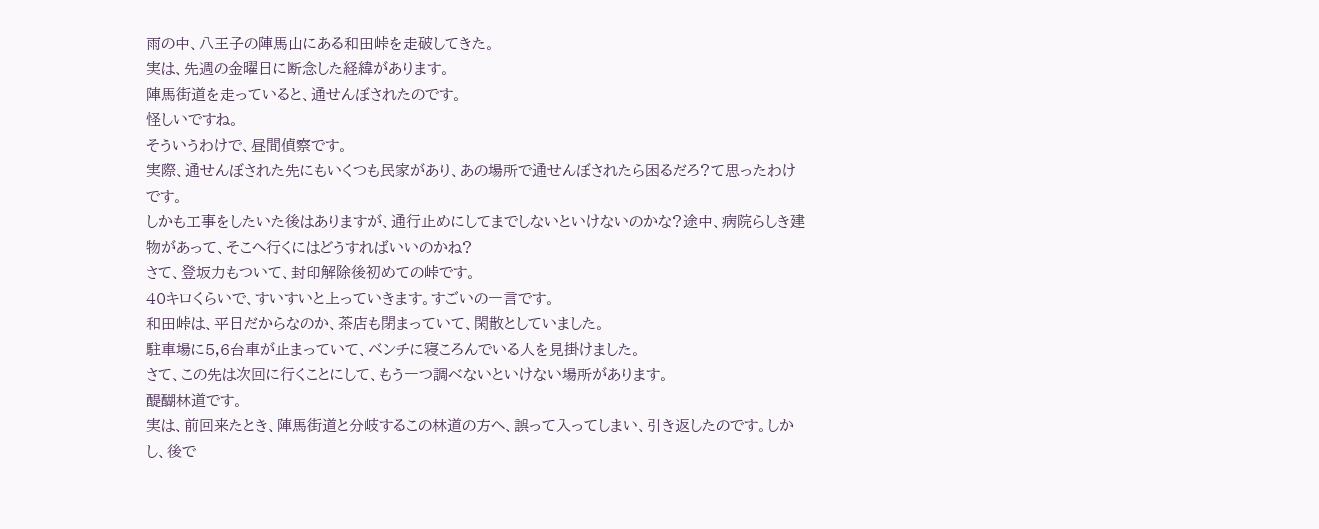雨の中、八王子の陣馬山にある和田峠を走破してきた。
実は、先週の金曜日に断念した経緯があります。
陣馬街道を走っていると、通せんぼされたのです。
怪しいですね。
そういうわけで、昼間偵察です。
実際、通せんぼされた先にもいくつも民家があり、あの場所で通せんぼされたら困るだろ?て思ったわけです。
しかも工事をしたいた後はありますが、通行止めにしてまでしないといけないのかな?途中、病院らしき建物があって、そこへ行くにはどうすればいいのかね?
さて、登坂力もついて、封印解除後初めての峠です。
40キロくらいで、すいすいと上っていきます。すごいの一言です。
和田峠は、平日だからなのか、茶店も閉まっていて、閑散としていました。
駐車場に5,6台車が止まっていて、ベンチに寝ころんでいる人を見掛けました。
さて、この先は次回に行くことにして、もう一つ調べないといけない場所があります。
醍醐林道です。
実は、前回来たとき、陣馬街道と分岐するこの林道の方へ、誤って入ってしまい、引き返したのです。しかし、後で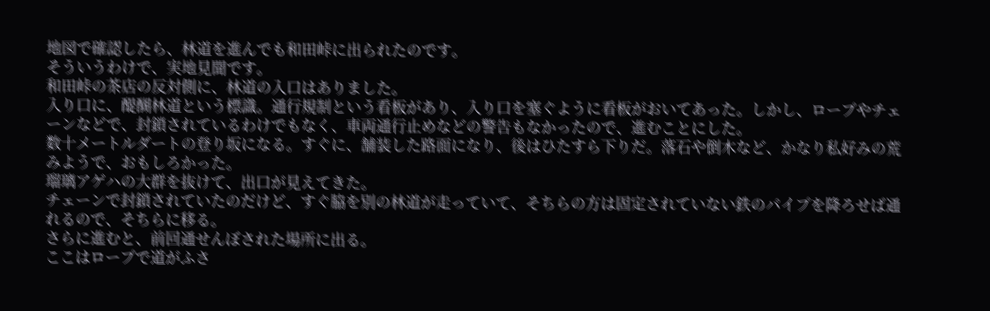地図で確認したら、林道を進んでも和田峠に出られたのです。
そういうわけで、実地見聞です。
和田峠の茶店の反対側に、林道の入口はありました。
入り口に、醍醐林道という標識。通行規制という看板があり、入り口を塞ぐように看板がおいてあった。しかし、ロープやチェーンなどで、封鎖されているわけでもなく、車両通行止めなどの警告もなかったので、進むことにした。
数十メートルダートの登り坂になる。すぐに、舗装した路面になり、後はひたすら下りだ。落石や倒木など、かなり私好みの荒みようで、おもしろかった。
瑠璃アゲハの大群を抜けて、出口が見えてきた。
チェーンで封鎖されていたのだけど、すぐ脇を別の林道が走っていて、そちらの方は固定されていない鉄のパイプを降ろせば通れるので、そちらに移る。
さらに進むと、前回通せんぼされた場所に出る。
ここはロープで道がふさ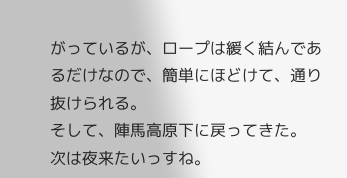がっているが、ロープは緩く結んであるだけなので、簡単にほどけて、通り抜けられる。
そして、陣馬高原下に戻ってきた。
次は夜来たいっすね。